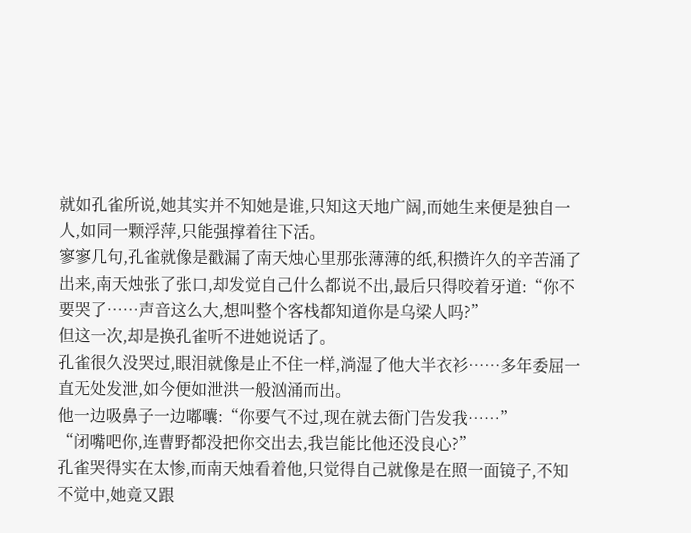就如孔雀所说,她其实并不知她是谁,只知这天地广阔,而她生来便是独自一人,如同一颗浮萍,只能强撑着往下活。
寥寥几句,孔雀就像是戳漏了南天烛心里那张薄薄的纸,积攒许久的辛苦涌了出来,南天烛张了张口,却发觉自己什么都说不出,最后只得咬着牙道:“你不要哭了……声音这么大,想叫整个客栈都知道你是乌梁人吗?”
但这一次,却是换孔雀听不进她说话了。
孔雀很久没哭过,眼泪就像是止不住一样,淌湿了他大半衣衫……多年委屈一直无处发泄,如今便如泄洪一般汹涌而出。
他一边吸鼻子一边嘟囔:“你要气不过,现在就去衙门告发我……”
“闭嘴吧你,连曹野都没把你交出去,我岂能比他还没良心?”
孔雀哭得实在太惨,而南天烛看着他,只觉得自己就像是在照一面镜子,不知不觉中,她竟又跟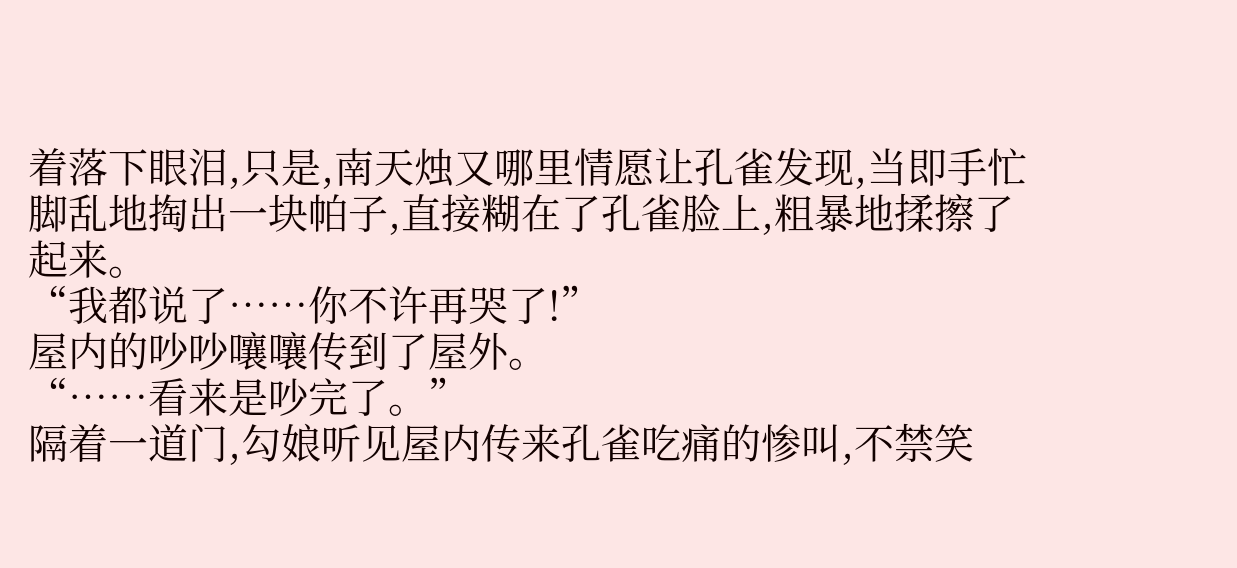着落下眼泪,只是,南天烛又哪里情愿让孔雀发现,当即手忙脚乱地掏出一块帕子,直接糊在了孔雀脸上,粗暴地揉擦了起来。
“我都说了……你不许再哭了!”
屋内的吵吵嚷嚷传到了屋外。
“……看来是吵完了。”
隔着一道门,勾娘听见屋内传来孔雀吃痛的惨叫,不禁笑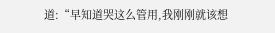道:“早知道哭这么管用,我刚刚就该想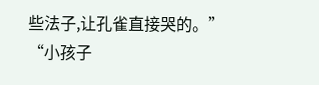些法子,让孔雀直接哭的。”
“小孩子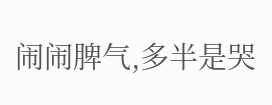闹闹脾气,多半是哭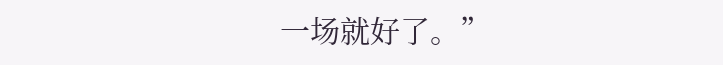一场就好了。”